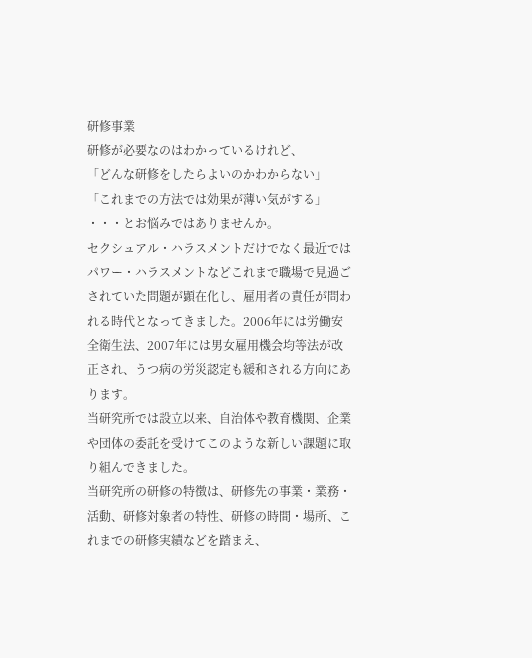研修事業
研修が必要なのはわかっているけれど、
「どんな研修をしたらよいのかわからない」
「これまでの方法では効果が薄い気がする」
・・・とお悩みではありませんか。
セクシュアル・ハラスメントだけでなく最近ではパワー・ハラスメントなどこれまで職場で見過ごされていた問題が顕在化し、雇用者の責任が問われる時代となってきました。2006年には労働安全衛生法、2007年には男女雇用機会均等法が改正され、うつ病の労災認定も緩和される方向にあります。
当研究所では設立以来、自治体や教育機関、企業や団体の委託を受けてこのような新しい課題に取り組んできました。
当研究所の研修の特徴は、研修先の事業・業務・活動、研修対象者の特性、研修の時間・場所、これまでの研修実績などを踏まえ、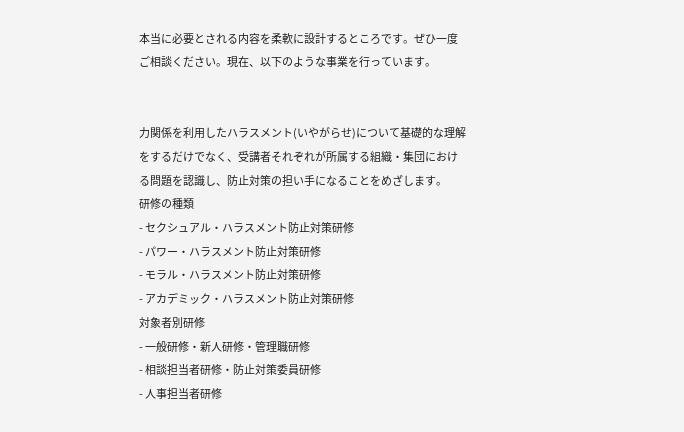本当に必要とされる内容を柔軟に設計するところです。ぜひ一度ご相談ください。現在、以下のような事業を行っています。


力関係を利用したハラスメント(いやがらせ)について基礎的な理解をするだけでなく、受講者それぞれが所属する組織・集団における問題を認識し、防止対策の担い手になることをめざします。
研修の種類
- セクシュアル・ハラスメント防止対策研修
- パワー・ハラスメント防止対策研修
- モラル・ハラスメント防止対策研修
- アカデミック・ハラスメント防止対策研修
対象者別研修
- 一般研修・新人研修・管理職研修
- 相談担当者研修・防止対策委員研修
- 人事担当者研修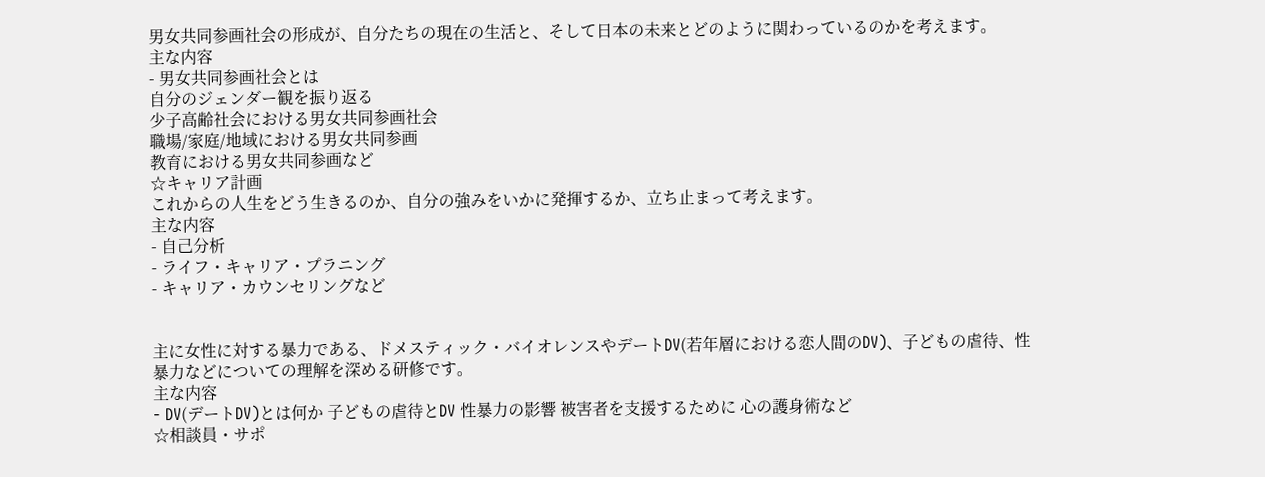男女共同参画社会の形成が、自分たちの現在の生活と、そして日本の未来とどのように関わっているのかを考えます。
主な内容
- 男女共同参画社会とは
自分のジェンダー観を振り返る
少子高齢社会における男女共同参画社会
職場/家庭/地域における男女共同参画
教育における男女共同参画など
☆キャリア計画
これからの人生をどう生きるのか、自分の強みをいかに発揮するか、立ち止まって考えます。
主な内容
- 自己分析
- ライフ・キャリア・プラニング
- キャリア・カウンセリングなど


主に女性に対する暴力である、ドメスティック・バイオレンスやデートDV(若年層における恋人間のDV)、子どもの虐待、性暴力などについての理解を深める研修です。
主な内容
- DV(デートDV)とは何か 子どもの虐待とDV 性暴力の影響 被害者を支援するために 心の護身術など
☆相談員・サポ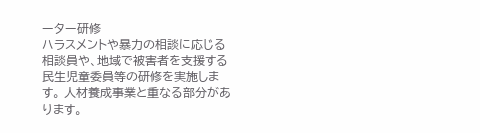ーター研修
ハラスメントや暴力の相談に応じる相談員や、地域で被害者を支援する民生児童委員等の研修を実施します。 人材養成事業と重なる部分があります。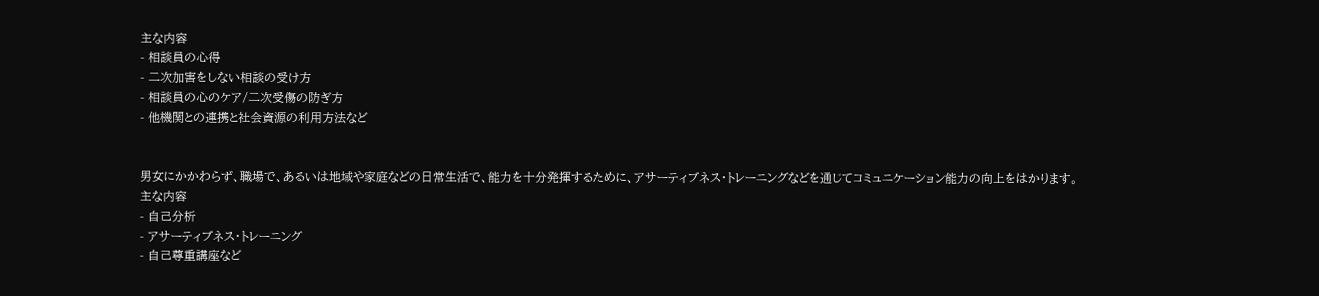主な内容
- 相談員の心得
- 二次加害をしない相談の受け方
- 相談員の心のケア/二次受傷の防ぎ方
- 他機関との連携と社会資源の利用方法など


男女にかかわらず、職場で、あるいは地域や家庭などの日常生活で、能力を十分発揮するために、アサーティブネス・トレーニングなどを通じてコミュニケーション能力の向上をはかります。
主な内容
- 自己分析
- アサーティブネス・トレーニング
- 自己尊重講座など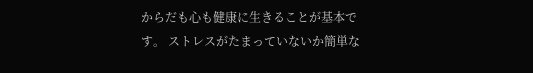からだも心も健康に生きることが基本です。 ストレスがたまっていないか簡単な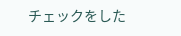チェックをした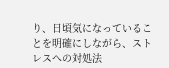り、日頃気になっていることを明確にしながら、ストレスへの対処法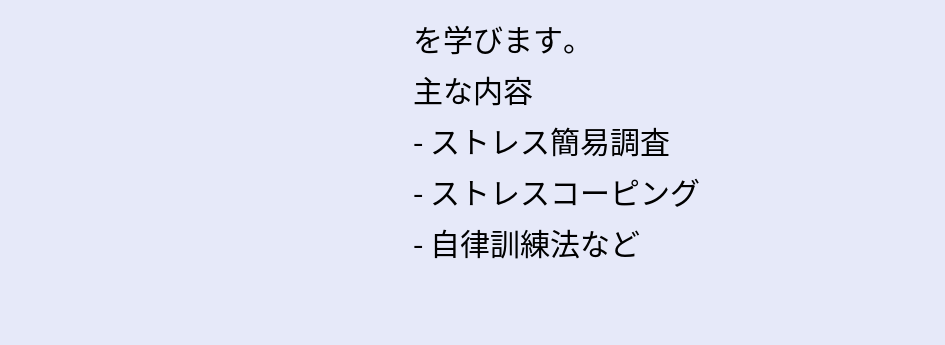を学びます。
主な内容
- ストレス簡易調査
- ストレスコーピング
- 自律訓練法など